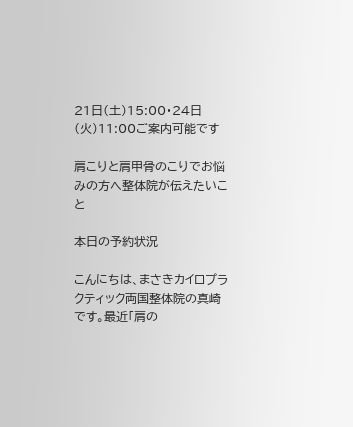21日(土)15:00・24日(火)11:00ご案内可能です

肩こりと肩甲骨のこりでお悩みの方へ整体院が伝えたいこと

本日の予約状況

こんにちは、まさきカイロプラクティック両国整体院の真崎です。最近「肩の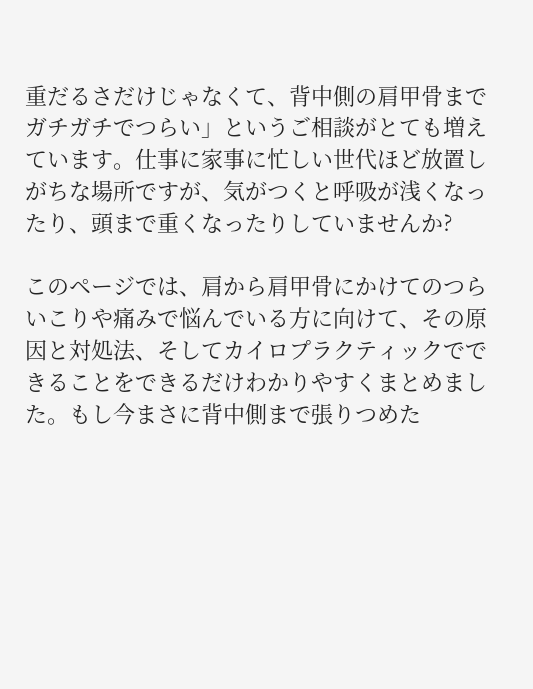重だるさだけじゃなくて、背中側の肩甲骨までガチガチでつらい」というご相談がとても増えています。仕事に家事に忙しい世代ほど放置しがちな場所ですが、気がつくと呼吸が浅くなったり、頭まで重くなったりしていませんか?

このページでは、肩から肩甲骨にかけてのつらいこりや痛みで悩んでいる方に向けて、その原因と対処法、そしてカイロプラクティックでできることをできるだけわかりやすくまとめました。もし今まさに背中側まで張りつめた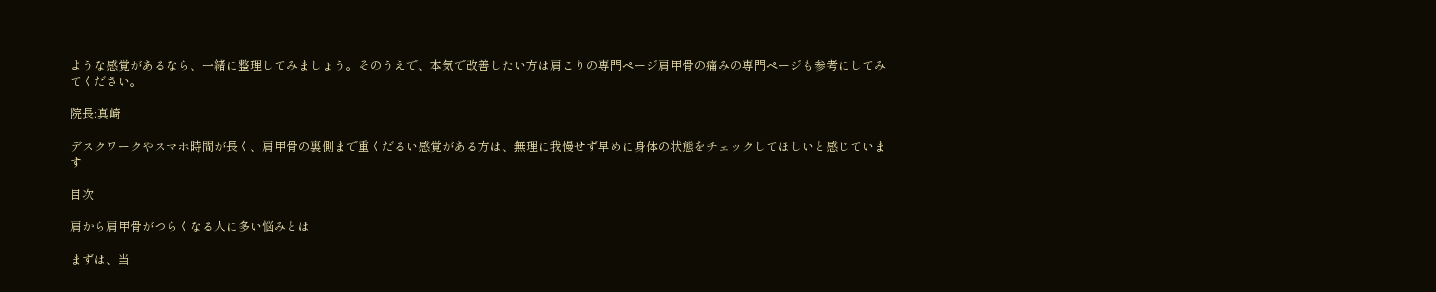ような感覚があるなら、一緒に整理してみましょう。そのうえで、本気で改善したい方は肩こりの専門ページ肩甲骨の痛みの専門ページも参考にしてみてください。

院長:真崎

デスクワークやスマホ時間が長く、肩甲骨の裏側まで重くだるい感覚がある方は、無理に我慢せず早めに身体の状態をチェックしてほしいと感じています

目次

肩から肩甲骨がつらくなる人に多い悩みとは

まずは、当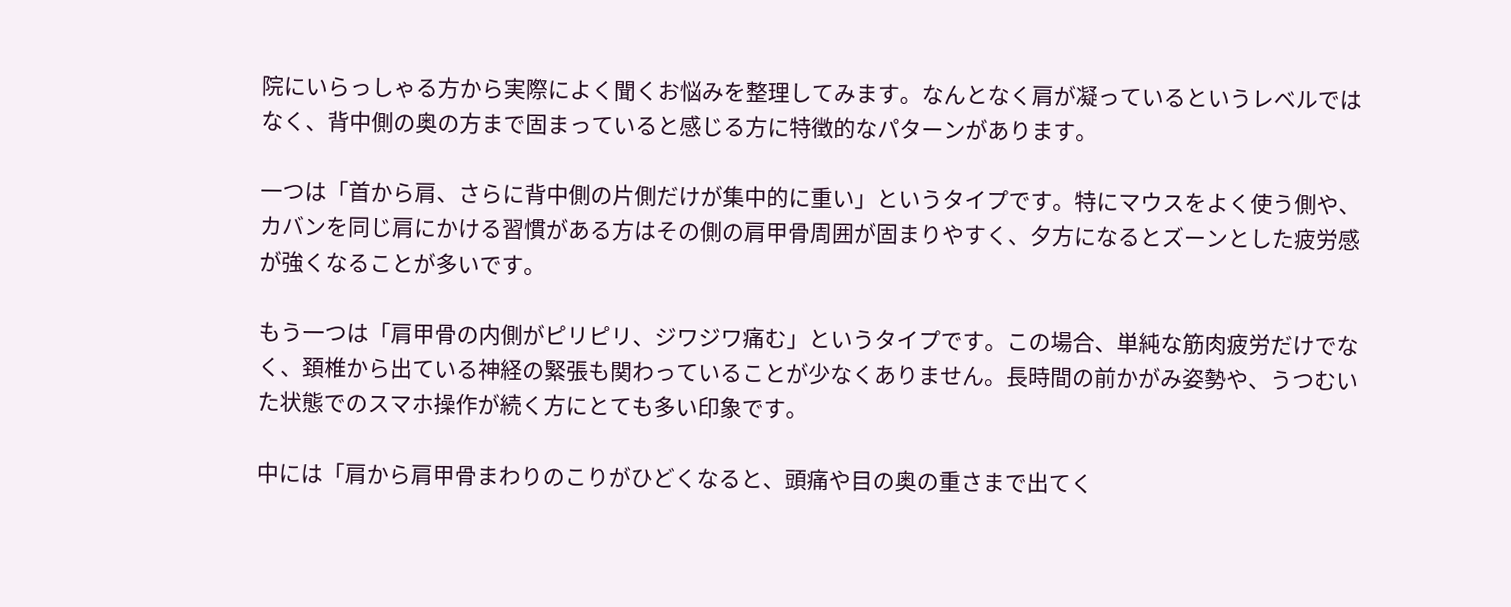院にいらっしゃる方から実際によく聞くお悩みを整理してみます。なんとなく肩が凝っているというレベルではなく、背中側の奥の方まで固まっていると感じる方に特徴的なパターンがあります。

一つは「首から肩、さらに背中側の片側だけが集中的に重い」というタイプです。特にマウスをよく使う側や、カバンを同じ肩にかける習慣がある方はその側の肩甲骨周囲が固まりやすく、夕方になるとズーンとした疲労感が強くなることが多いです。

もう一つは「肩甲骨の内側がピリピリ、ジワジワ痛む」というタイプです。この場合、単純な筋肉疲労だけでなく、頚椎から出ている神経の緊張も関わっていることが少なくありません。長時間の前かがみ姿勢や、うつむいた状態でのスマホ操作が続く方にとても多い印象です。

中には「肩から肩甲骨まわりのこりがひどくなると、頭痛や目の奥の重さまで出てく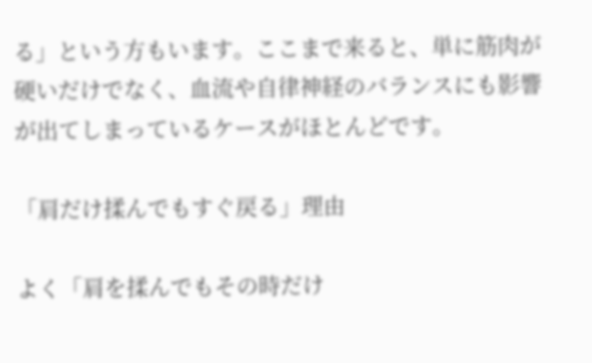る」という方もいます。ここまで来ると、単に筋肉が硬いだけでなく、血流や自律神経のバランスにも影響が出てしまっているケースがほとんどです。

「肩だけ揉んでもすぐ戻る」理由

よく「肩を揉んでもその時だけ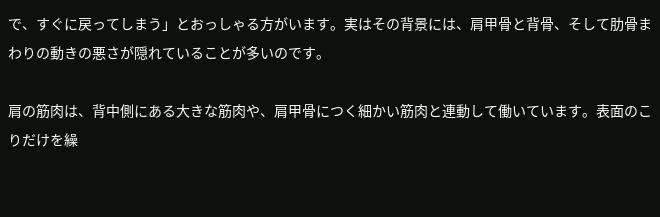で、すぐに戻ってしまう」とおっしゃる方がいます。実はその背景には、肩甲骨と背骨、そして肋骨まわりの動きの悪さが隠れていることが多いのです。

肩の筋肉は、背中側にある大きな筋肉や、肩甲骨につく細かい筋肉と連動して働いています。表面のこりだけを繰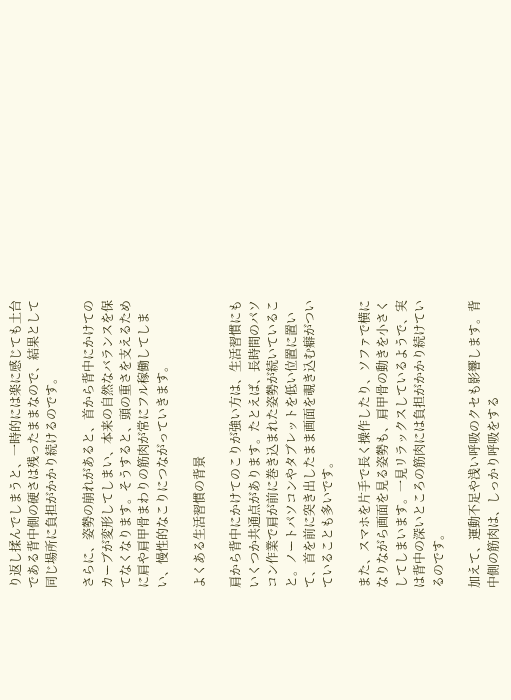り返し揉んでしまうと、一時的には楽に感じても土台である背中側の硬さは残ったままなので、結果として同じ場所に負担がかかり続けるのです。

さらに、姿勢の崩れがあると、首から背中にかけてのカーブが変形してしまい、本来の自然なバランスを保てなくなります。そうすると、頭の重さを支えるために肩や肩甲骨まわりの筋肉が常にフル稼働してしまい、慢性的なこりにつながっていきます。

よくある生活習慣の背景

肩から背中にかけてのこりが強い方は、生活習慣にもいくつか共通点があります。たとえば、長時間のパソコン作業で肩が前に巻き込まれた姿勢が続いていること。ノートパソコンやタブレットを低い位置に置いて、首を前に突き出したまま画面を覗き込む癖がついていることも多いです。

また、スマホを片手で長く操作したり、ソファで横になりながら画面を見る姿勢も、肩甲骨の動きを小さくしてしまいます。一見リラックスしているようで、実は背中の深いところの筋肉には負担がかかり続けているのです。

加えて、運動不足や浅い呼吸のクセも影響します。背中側の筋肉は、しっかり呼吸をする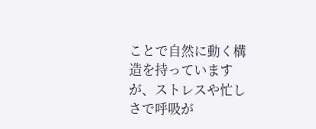ことで自然に動く構造を持っていますが、ストレスや忙しさで呼吸が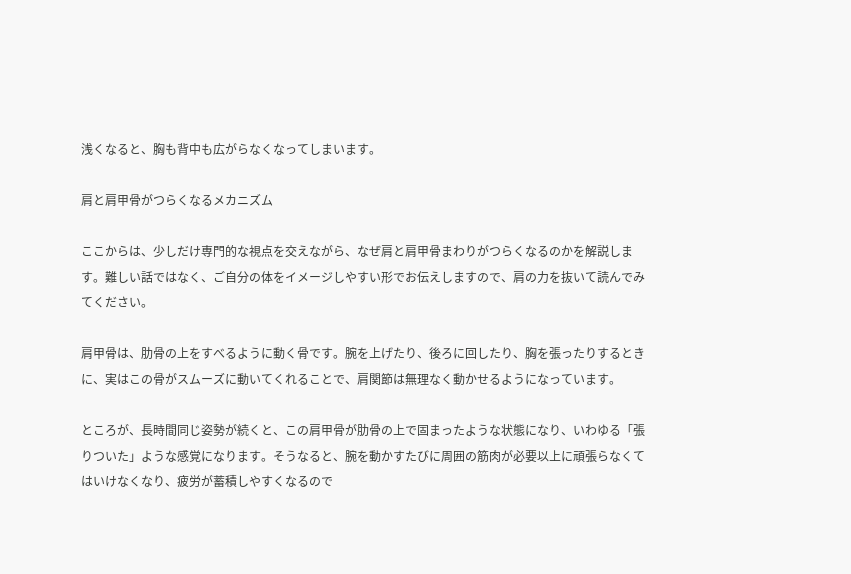浅くなると、胸も背中も広がらなくなってしまいます。

肩と肩甲骨がつらくなるメカニズム

ここからは、少しだけ専門的な視点を交えながら、なぜ肩と肩甲骨まわりがつらくなるのかを解説します。難しい話ではなく、ご自分の体をイメージしやすい形でお伝えしますので、肩の力を抜いて読んでみてください。

肩甲骨は、肋骨の上をすべるように動く骨です。腕を上げたり、後ろに回したり、胸を張ったりするときに、実はこの骨がスムーズに動いてくれることで、肩関節は無理なく動かせるようになっています。

ところが、長時間同じ姿勢が続くと、この肩甲骨が肋骨の上で固まったような状態になり、いわゆる「張りついた」ような感覚になります。そうなると、腕を動かすたびに周囲の筋肉が必要以上に頑張らなくてはいけなくなり、疲労が蓄積しやすくなるので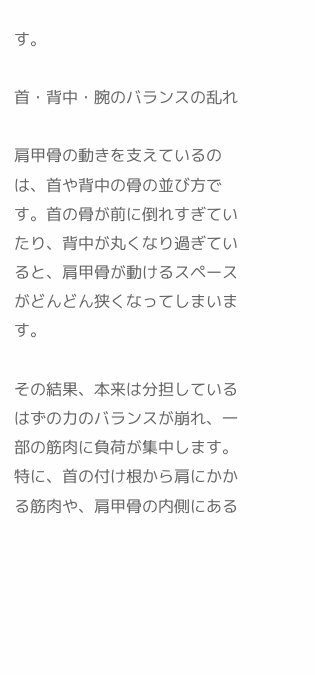す。

首・背中・腕のバランスの乱れ

肩甲骨の動きを支えているのは、首や背中の骨の並び方です。首の骨が前に倒れすぎていたり、背中が丸くなり過ぎていると、肩甲骨が動けるスペースがどんどん狭くなってしまいます。

その結果、本来は分担しているはずの力のバランスが崩れ、一部の筋肉に負荷が集中します。特に、首の付け根から肩にかかる筋肉や、肩甲骨の内側にある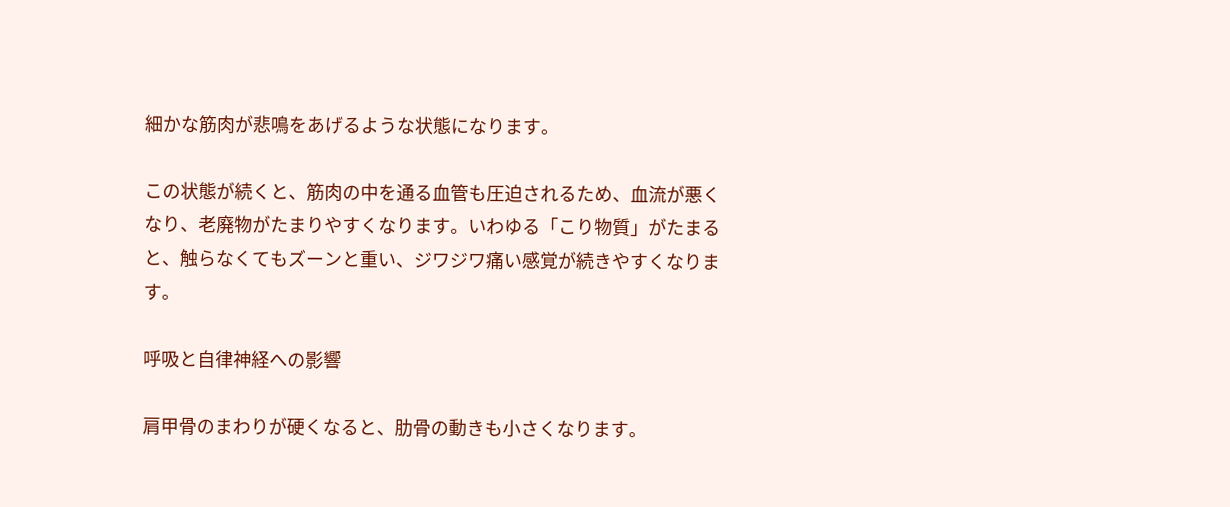細かな筋肉が悲鳴をあげるような状態になります。

この状態が続くと、筋肉の中を通る血管も圧迫されるため、血流が悪くなり、老廃物がたまりやすくなります。いわゆる「こり物質」がたまると、触らなくてもズーンと重い、ジワジワ痛い感覚が続きやすくなります。

呼吸と自律神経への影響

肩甲骨のまわりが硬くなると、肋骨の動きも小さくなります。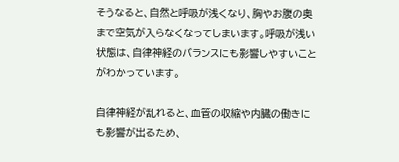そうなると、自然と呼吸が浅くなり、胸やお腹の奥まで空気が入らなくなってしまいます。呼吸が浅い状態は、自律神経のバランスにも影響しやすいことがわかっています。

自律神経が乱れると、血管の収縮や内臓の働きにも影響が出るため、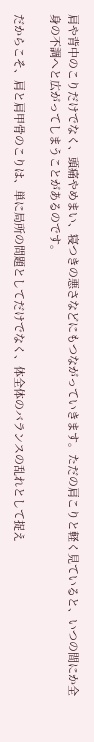肩や背中のこりだけでなく、頭痛やめまい、寝つきの悪さなどにもつながっていきます。ただの肩こりと軽く見ていると、いつの間にか全身の不調へと広がってしまうことがあるのです。

だからこそ、肩と肩甲骨のこりは、単に局所の問題としてだけでなく、体全体のバランスの乱れとして捉え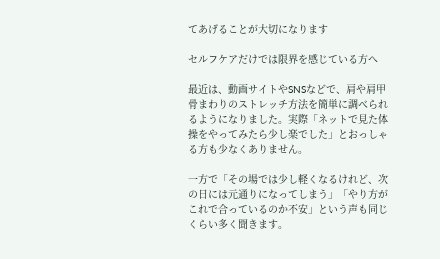てあげることが大切になります

セルフケアだけでは限界を感じている方へ

最近は、動画サイトやSNSなどで、肩や肩甲骨まわりのストレッチ方法を簡単に調べられるようになりました。実際「ネットで見た体操をやってみたら少し楽でした」とおっしゃる方も少なくありません。

一方で「その場では少し軽くなるけれど、次の日には元通りになってしまう」「やり方がこれで合っているのか不安」という声も同じくらい多く聞きます。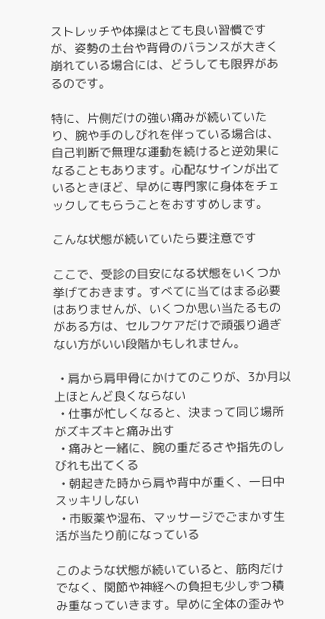ストレッチや体操はとても良い習慣ですが、姿勢の土台や背骨のバランスが大きく崩れている場合には、どうしても限界があるのです。

特に、片側だけの強い痛みが続いていたり、腕や手のしびれを伴っている場合は、自己判断で無理な運動を続けると逆効果になることもあります。心配なサインが出ているときほど、早めに専門家に身体をチェックしてもらうことをおすすめします。

こんな状態が続いていたら要注意です

ここで、受診の目安になる状態をいくつか挙げておきます。すべてに当てはまる必要はありませんが、いくつか思い当たるものがある方は、セルフケアだけで頑張り過ぎない方がいい段階かもしれません。

  • 肩から肩甲骨にかけてのこりが、3か月以上ほとんど良くならない
  • 仕事が忙しくなると、決まって同じ場所がズキズキと痛み出す
  • 痛みと一緒に、腕の重だるさや指先のしびれも出てくる
  • 朝起きた時から肩や背中が重く、一日中スッキリしない
  • 市販薬や湿布、マッサージでごまかす生活が当たり前になっている

このような状態が続いていると、筋肉だけでなく、関節や神経への負担も少しずつ積み重なっていきます。早めに全体の歪みや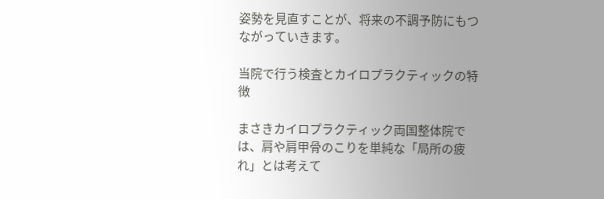姿勢を見直すことが、将来の不調予防にもつながっていきます。

当院で行う検査とカイロプラクティックの特徴

まさきカイロプラクティック両国整体院では、肩や肩甲骨のこりを単純な「局所の疲れ」とは考えて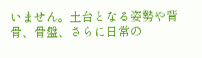いません。土台となる姿勢や背骨、骨盤、さらに日常の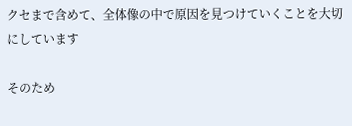クセまで含めて、全体像の中で原因を見つけていくことを大切にしています

そのため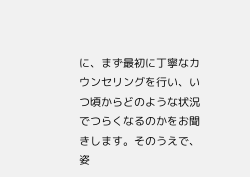に、まず最初に丁寧なカウンセリングを行い、いつ頃からどのような状況でつらくなるのかをお聞きします。そのうえで、姿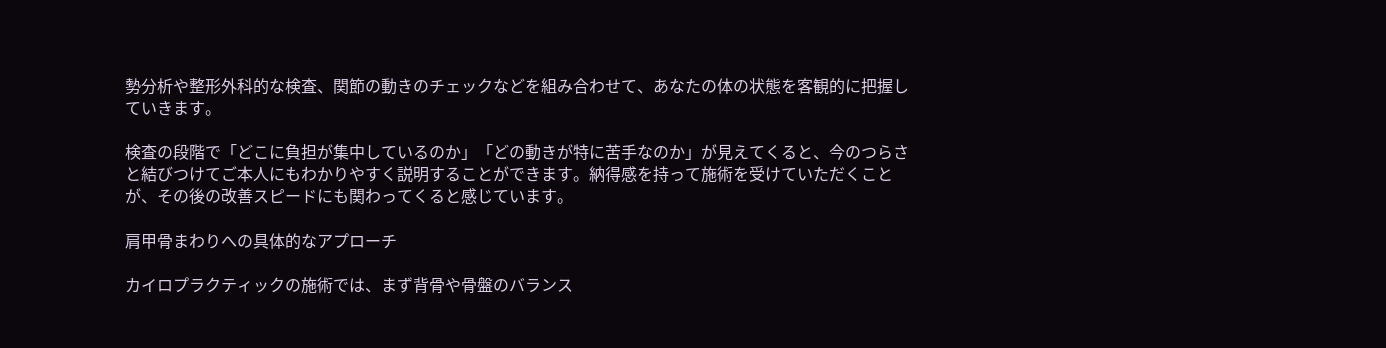勢分析や整形外科的な検査、関節の動きのチェックなどを組み合わせて、あなたの体の状態を客観的に把握していきます。

検査の段階で「どこに負担が集中しているのか」「どの動きが特に苦手なのか」が見えてくると、今のつらさと結びつけてご本人にもわかりやすく説明することができます。納得感を持って施術を受けていただくことが、その後の改善スピードにも関わってくると感じています。

肩甲骨まわりへの具体的なアプローチ

カイロプラクティックの施術では、まず背骨や骨盤のバランス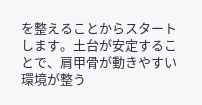を整えることからスタートします。土台が安定することで、肩甲骨が動きやすい環境が整う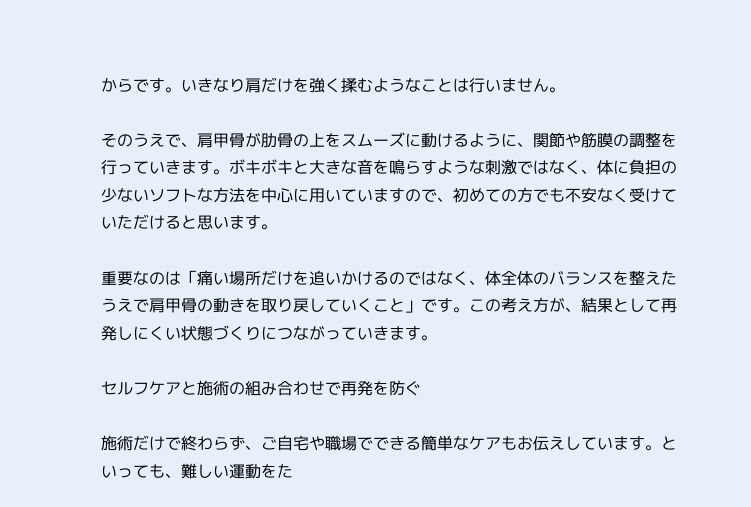からです。いきなり肩だけを強く揉むようなことは行いません。

そのうえで、肩甲骨が肋骨の上をスムーズに動けるように、関節や筋膜の調整を行っていきます。ボキボキと大きな音を鳴らすような刺激ではなく、体に負担の少ないソフトな方法を中心に用いていますので、初めての方でも不安なく受けていただけると思います。

重要なのは「痛い場所だけを追いかけるのではなく、体全体のバランスを整えたうえで肩甲骨の動きを取り戻していくこと」です。この考え方が、結果として再発しにくい状態づくりにつながっていきます。

セルフケアと施術の組み合わせで再発を防ぐ

施術だけで終わらず、ご自宅や職場でできる簡単なケアもお伝えしています。といっても、難しい運動をた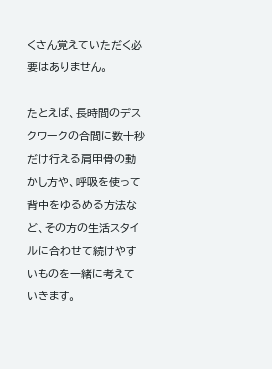くさん覚えていただく必要はありません。

たとえば、長時間のデスクワークの合間に数十秒だけ行える肩甲骨の動かし方や、呼吸を使って背中をゆるめる方法など、その方の生活スタイルに合わせて続けやすいものを一緒に考えていきます。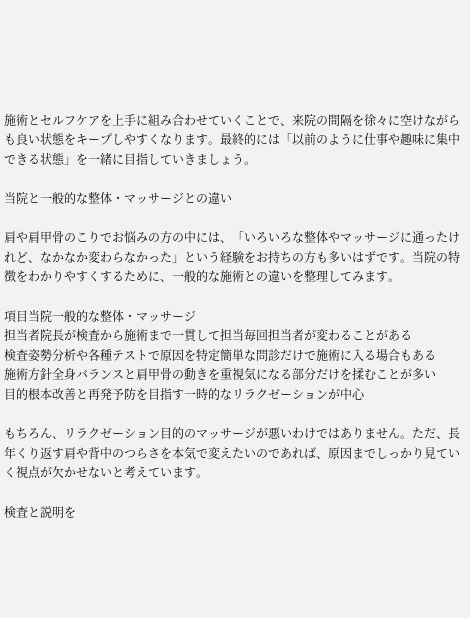施術とセルフケアを上手に組み合わせていくことで、来院の間隔を徐々に空けながらも良い状態をキープしやすくなります。最終的には「以前のように仕事や趣味に集中できる状態」を一緒に目指していきましょう。

当院と一般的な整体・マッサージとの違い

肩や肩甲骨のこりでお悩みの方の中には、「いろいろな整体やマッサージに通ったけれど、なかなか変わらなかった」という経験をお持ちの方も多いはずです。当院の特徴をわかりやすくするために、一般的な施術との違いを整理してみます。

項目当院一般的な整体・マッサージ
担当者院長が検査から施術まで一貫して担当毎回担当者が変わることがある
検査姿勢分析や各種テストで原因を特定簡単な問診だけで施術に入る場合もある
施術方針全身バランスと肩甲骨の動きを重視気になる部分だけを揉むことが多い
目的根本改善と再発予防を目指す一時的なリラクゼーションが中心

もちろん、リラクゼーション目的のマッサージが悪いわけではありません。ただ、長年くり返す肩や背中のつらさを本気で変えたいのであれば、原因までしっかり見ていく視点が欠かせないと考えています。

検査と説明を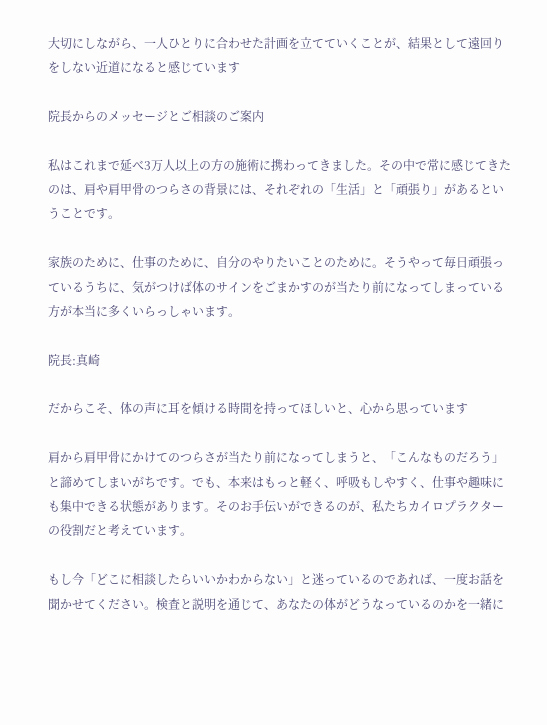大切にしながら、一人ひとりに合わせた計画を立てていくことが、結果として遠回りをしない近道になると感じています

院長からのメッセージとご相談のご案内

私はこれまで延べ3万人以上の方の施術に携わってきました。その中で常に感じてきたのは、肩や肩甲骨のつらさの背景には、それぞれの「生活」と「頑張り」があるということです。

家族のために、仕事のために、自分のやりたいことのために。そうやって毎日頑張っているうちに、気がつけば体のサインをごまかすのが当たり前になってしまっている方が本当に多くいらっしゃいます。

院長:真崎

だからこそ、体の声に耳を傾ける時間を持ってほしいと、心から思っています

肩から肩甲骨にかけてのつらさが当たり前になってしまうと、「こんなものだろう」と諦めてしまいがちです。でも、本来はもっと軽く、呼吸もしやすく、仕事や趣味にも集中できる状態があります。そのお手伝いができるのが、私たちカイロプラクターの役割だと考えています。

もし今「どこに相談したらいいかわからない」と迷っているのであれば、一度お話を聞かせてください。検査と説明を通じて、あなたの体がどうなっているのかを一緒に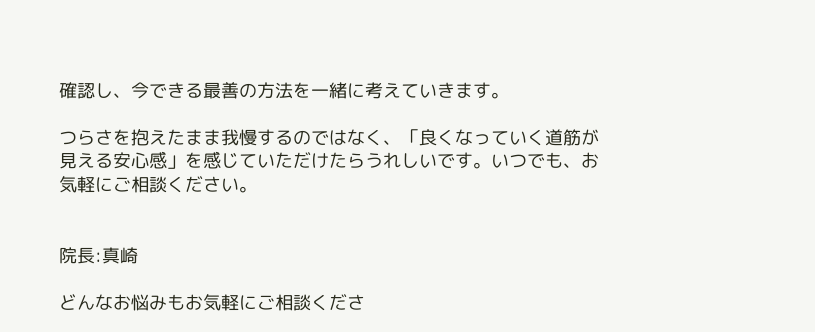確認し、今できる最善の方法を一緒に考えていきます。

つらさを抱えたまま我慢するのではなく、「良くなっていく道筋が見える安心感」を感じていただけたらうれしいです。いつでも、お気軽にご相談ください。


院長:真崎

どんなお悩みもお気軽にご相談くださ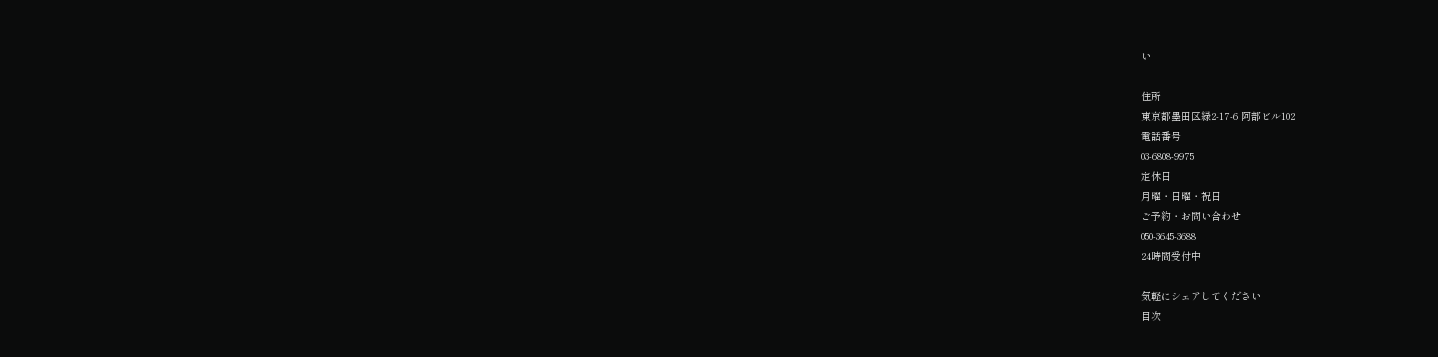い

住所
東京都墨田区緑2-17-6 阿部ビル102
電話番号
03-6808-9975
定休日
月曜・日曜・祝日
ご予約・お問い合わせ
050-3645-3688
24時間受付中

気軽にシェアしてください
目次